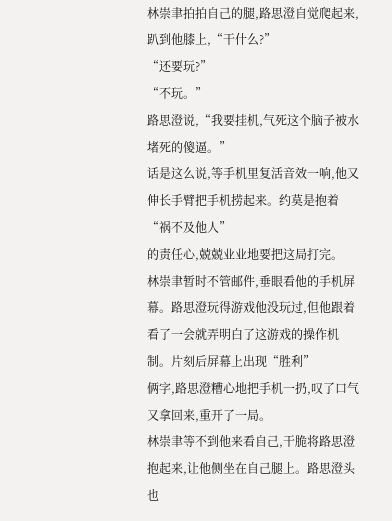林崇聿拍拍自己的腿,路思澄自觉爬起来,趴到他膝上,“干什么?”
“还要玩?”
“不玩。”
路思澄说,“我要挂机,气死这个脑子被水堵死的傻逼。”
话是这么说,等手机里复活音效一响,他又伸长手臂把手机捞起来。约莫是抱着“祸不及他人”
的责任心,兢兢业业地要把这局打完。
林崇聿暂时不管邮件,垂眼看他的手机屏幕。路思澄玩得游戏他没玩过,但他跟着看了一会就弄明白了这游戏的操作机制。片刻后屏幕上出现“胜利”
俩字,路思澄糟心地把手机一扔,叹了口气又拿回来,重开了一局。
林崇聿等不到他来看自己,干脆将路思澄抱起来,让他侧坐在自己腿上。路思澄头也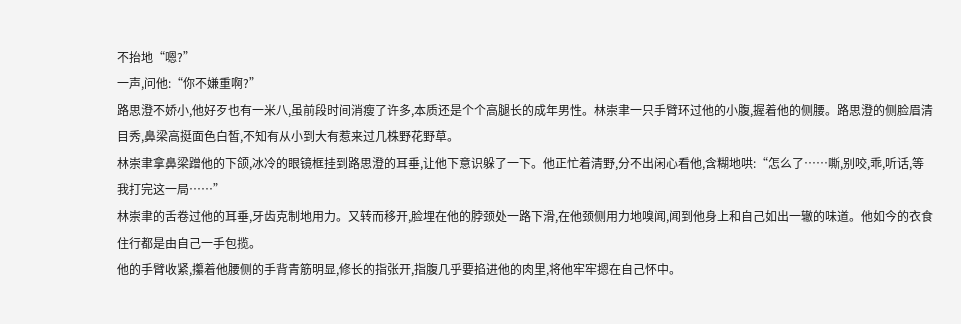不抬地“嗯?”
一声,问他:“你不嫌重啊?”
路思澄不娇小,他好歹也有一米八,虽前段时间消瘦了许多,本质还是个个高腿长的成年男性。林崇聿一只手臂环过他的小腹,握着他的侧腰。路思澄的侧脸眉清目秀,鼻梁高挺面色白皙,不知有从小到大有惹来过几株野花野草。
林崇聿拿鼻梁蹭他的下颌,冰冷的眼镜框挂到路思澄的耳垂,让他下意识躲了一下。他正忙着清野,分不出闲心看他,含糊地哄:“怎么了……嘶,别咬,乖,听话,等我打完这一局……”
林崇聿的舌卷过他的耳垂,牙齿克制地用力。又转而移开,脸埋在他的脖颈处一路下滑,在他颈侧用力地嗅闻,闻到他身上和自己如出一辙的味道。他如今的衣食住行都是由自己一手包揽。
他的手臂收紧,攥着他腰侧的手背青筋明显,修长的指张开,指腹几乎要掐进他的肉里,将他牢牢摁在自己怀中。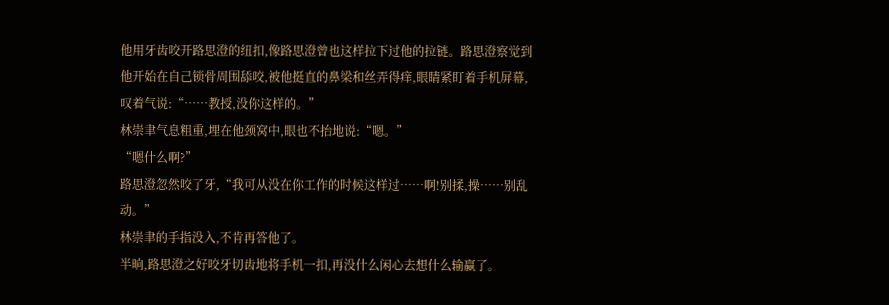他用牙齿咬开路思澄的纽扣,像路思澄曾也这样拉下过他的拉链。路思澄察觉到他开始在自己锁骨周围舔咬,被他挺直的鼻梁和丝弄得痒,眼睛紧盯着手机屏幕,叹着气说:“……教授,没你这样的。”
林崇聿气息粗重,埋在他颈窝中,眼也不抬地说:“嗯。”
“嗯什么啊?”
路思澄忽然咬了牙,“我可从没在你工作的时候这样过……啊!别揉,操……别乱动。”
林崇聿的手指没入,不肯再答他了。
半晌,路思澄之好咬牙切齿地将手机一扣,再没什么闲心去想什么输赢了。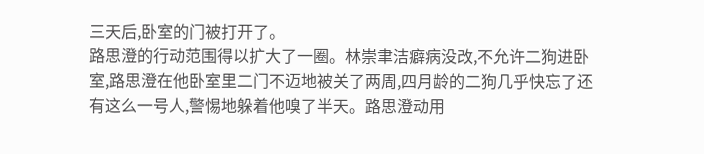三天后,卧室的门被打开了。
路思澄的行动范围得以扩大了一圈。林崇聿洁癖病没改,不允许二狗进卧室,路思澄在他卧室里二门不迈地被关了两周,四月龄的二狗几乎快忘了还有这么一号人,警惕地躲着他嗅了半天。路思澄动用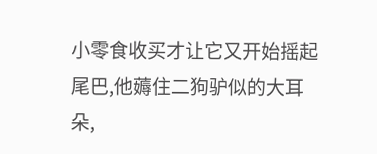小零食收买才让它又开始摇起尾巴,他薅住二狗驴似的大耳朵,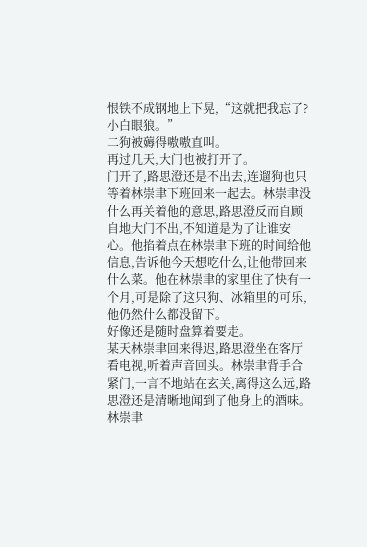恨铁不成钢地上下晃,“这就把我忘了?小白眼狼。”
二狗被薅得嗷嗷直叫。
再过几天,大门也被打开了。
门开了,路思澄还是不出去,连遛狗也只等着林崇聿下班回来一起去。林崇聿没什么再关着他的意思,路思澄反而自顾自地大门不出,不知道是为了让谁安心。他掐着点在林崇聿下班的时间给他信息,告诉他今天想吃什么,让他带回来什么菜。他在林崇聿的家里住了快有一个月,可是除了这只狗、冰箱里的可乐,他仍然什么都没留下。
好像还是随时盘算着要走。
某天林崇聿回来得迟,路思澄坐在客厅看电视,听着声音回头。林崇聿背手合紧门,一言不地站在玄关,离得这么远,路思澄还是清晰地闻到了他身上的酒味。
林崇聿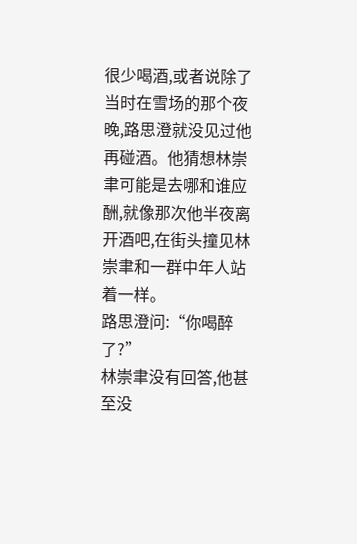很少喝酒,或者说除了当时在雪场的那个夜晚,路思澄就没见过他再碰酒。他猜想林崇聿可能是去哪和谁应酬,就像那次他半夜离开酒吧,在街头撞见林崇聿和一群中年人站着一样。
路思澄问:“你喝醉了?”
林崇聿没有回答,他甚至没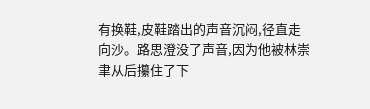有换鞋,皮鞋踏出的声音沉闷,径直走向沙。路思澄没了声音,因为他被林崇聿从后攥住了下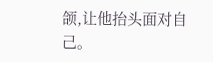颌,让他抬头面对自己。